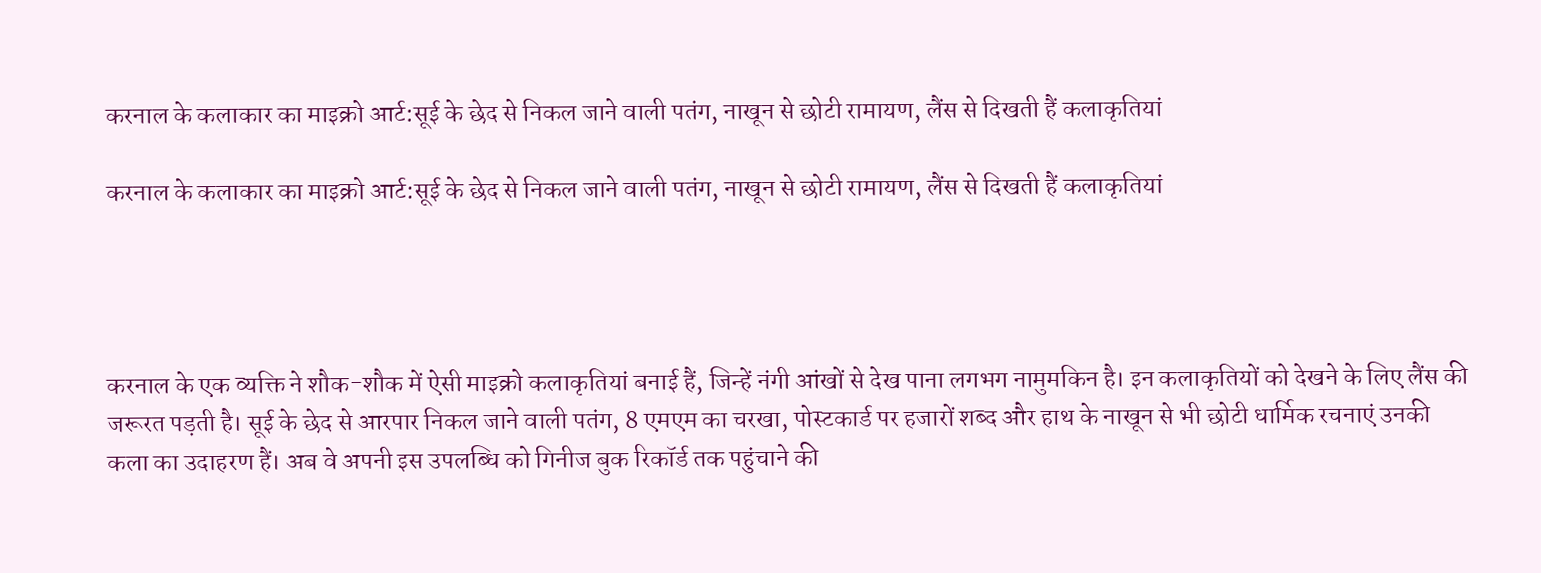करनाल के कलाकार का माइक्रो आर्ट:सूई के छेद से निकल जाने वाली पतंग, नाखून से छोटी रामायण, लैंस से दिखती हैं कलाकृतियां

करनाल के कलाकार का माइक्रो आर्ट:सूई के छेद से निकल जाने वाली पतंग, नाखून से छोटी रामायण, लैंस से दिखती हैं कलाकृतियां




करनाल के एक व्यक्ति ने शौक-शौक में ऐसी माइक्रो कलाकृतियां बनाई हैं, जिन्हें नंगी आंखों से देख पाना लगभग नामुमकिन है। इन कलाकृतियों को देखने के लिए लैंस की जरूरत पड़ती है। सूई के छेद से आरपार निकल जाने वाली पतंग, 8 एमएम का चरखा, पोस्टकार्ड पर हजारों शब्द और हाथ के नाखून से भी छोटी धार्मिक रचनाएं उनकी कला का उदाहरण हैं। अब वे अपनी इस उपलब्धि को गिनीज बुक रिकॉर्ड तक पहुंचाने की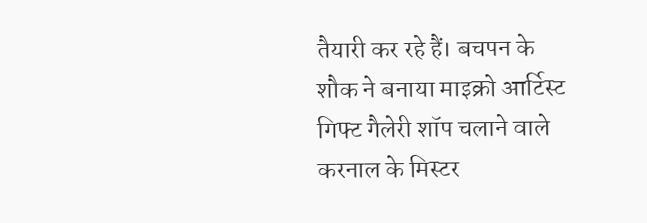तैयारी कर रहे हैं। बचपन के शौक ने बनाया माइक्रो आर्टिस्ट
गिफ्ट गैलेरी शॉप चलाने वाले करनाल के मिस्टर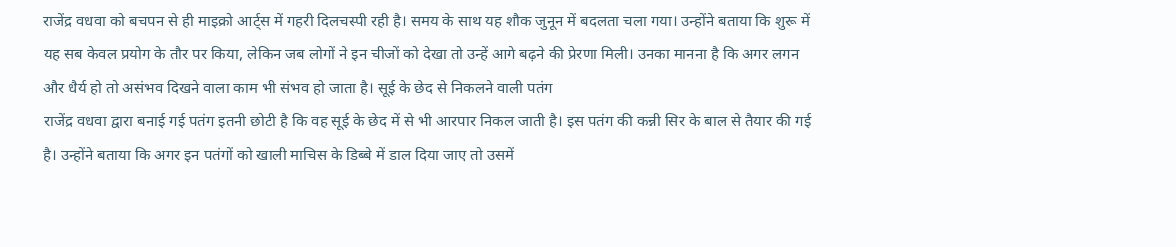राजेंद्र वधवा को बचपन से ही माइक्रो आर्ट्स में गहरी दिलचस्पी रही है। समय के साथ यह शौक जुनून में बदलता चला गया। उन्होंने बताया कि शुरू में यह सब केवल प्रयोग के तौर पर किया, लेकिन जब लोगों ने इन चीजों को देखा तो उन्हें आगे बढ़ने की प्रेरणा मिली। उनका मानना है कि अगर लगन और धैर्य हो तो असंभव दिखने वाला काम भी संभव हो जाता है। सूई के छेद से निकलने वाली पतंग
राजेंद्र वधवा द्वारा बनाई गई पतंग इतनी छोटी है कि वह सूई के छेद में से भी आरपार निकल जाती है। इस पतंग की कन्नी सिर के बाल से तैयार की गई है। उन्होंने बताया कि अगर इन पतंगों को खाली माचिस के डिब्बे में डाल दिया जाए तो उसमें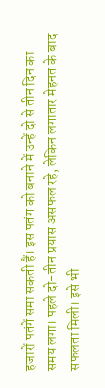हजारों पतंगें समा सकती हैं। इस पतंग को बनाने में उन्हें दो से तीन दिन का समय लगा। पहले दो-तीन प्रयास असफल रहे, लेकिन लगातार मेहनत के बाद सफलता मिली। इसे भी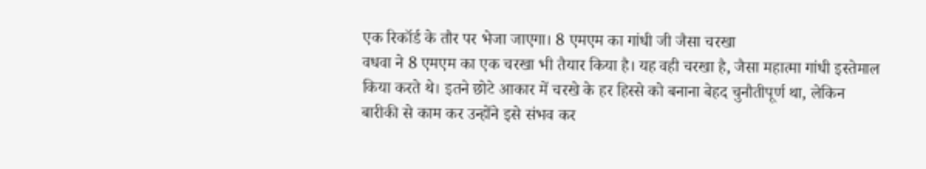एक रिकॉर्ड के तौर पर भेजा जाएगा। 8 एमएम का गांधी जी जैसा चरखा
वधवा ने 8 एमएम का एक चरखा भी तैयार किया है। यह वही चरखा है, जैसा महात्मा गांधी इस्तेमाल किया करते थे। इतने छोटे आकार में चरखे के हर हिस्से को बनाना बेहद चुनौतीपूर्ण था, लेकिन बारीकी से काम कर उन्होंने इसे संभव कर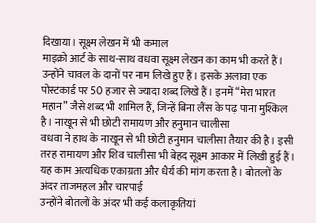दिखाया। सूक्ष्म लेखन में भी कमाल
माइक्रो आर्ट के साथ-साथ वधवा सूक्ष्म लेखन का काम भी करते हैं। उन्होंने चावल के दानों पर नाम लिखे हुए हैं। इसके अलावा एक पोस्टकार्ड पर 50 हजार से ज्यादा शब्द लिखे हैं। इनमें “मेरा भारत महान” जैसे शब्द भी शामिल हैं, जिन्हें बिना लैंस के पढ़ पाना मुश्किल है। नाखून से भी छोटी रामायण और हनुमान चालीसा
वधवा ने हाथ के नाखून से भी छोटी हनुमान चालीसा तैयार की है। इसी तरह रामायण और शिव चालीसा भी बेहद सूक्ष्म आकार में लिखी हुई हैं। यह काम अत्यधिक एकाग्रता और धैर्य की मांग करता है। बोतलों के अंदर ताजमहल और चारपाई
उन्होंने बोतलों के अंदर भी कई कलाकृतियां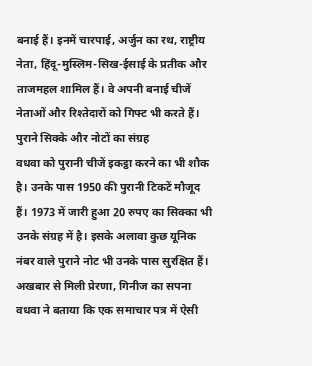बनाई हैं। इनमें चारपाई, अर्जुन का रथ, राष्ट्रीय नेता, हिंदू-मुस्लिम-सिख-ईसाई के प्रतीक और ताजमहल शामिल हैं। वे अपनी बनाई चीजें नेताओं और रिश्तेदारों को गिफ्ट भी करते हैं। पुराने सिक्के और नोटों का संग्रह
वधवा को पुरानी चीजें इकट्ठा करने का भी शौक है। उनके पास 1950 की पुरानी टिकटें मौजूद हैं। 1973 में जारी हुआ 20 रुपए का सिक्का भी उनके संग्रह में है। इसके अलावा कुछ यूनिक नंबर वाले पुराने नोट भी उनके पास सुरक्षित हैं। अखबार से मिली प्रेरणा, गिनीज का सपना
वधवा ने बताया कि एक समाचार पत्र में ऐसी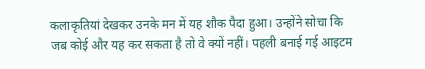कलाकृतियां देखकर उनके मन में यह शौक पैदा हुआ। उन्होंने सोचा कि जब कोई और यह कर सकता है तो वे क्यों नहीं। पहली बनाई गई आइटम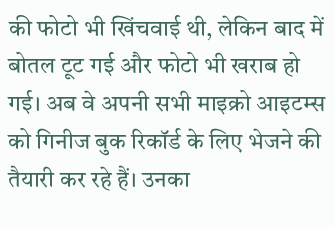की फोटो भी खिंचवाई थी, लेकिन बाद में बोतल टूट गई और फोटो भी खराब हो गई। अब वे अपनी सभी माइक्रो आइटम्स को गिनीज बुक रिकॉर्ड के लिए भेजने की तैयारी कर रहे हैं। उनका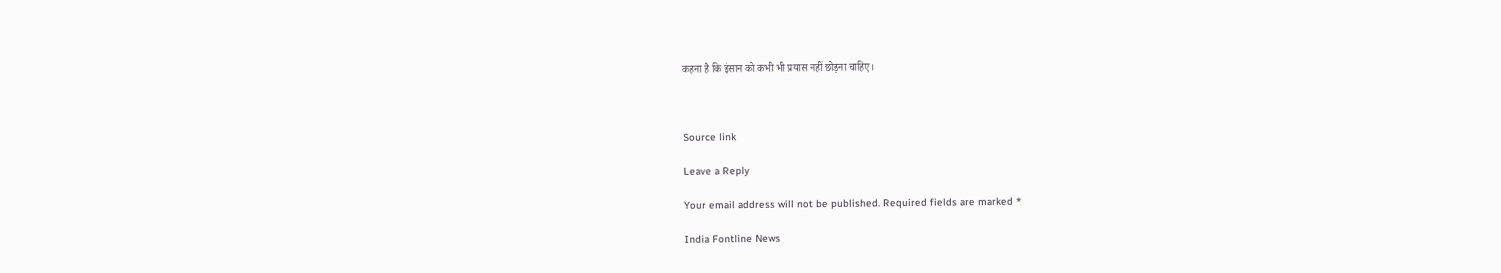कहना है कि इंसान को कभी भी प्रयास नहीं छोड़ना चाहिए।



Source link

Leave a Reply

Your email address will not be published. Required fields are marked *

India Fontline News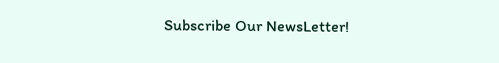Subscribe Our NewsLetter!